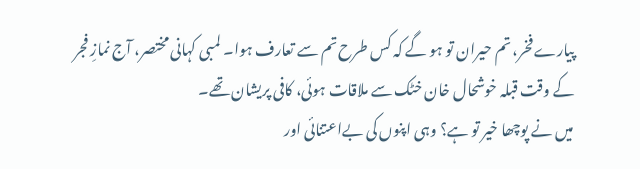پیارے فخر، تم حیران تو ہو گے کہ کس طرح تم سے تعارف ہوا۔ لمبی کہانی مختصر، آج نمازِ فجر کے وقت قبلہ خوشحال خان خٹک سے ملاقات ہوئی، کافی پریشان تھے۔
میں نے پوچھا خیر تو ہے؟ وہی اپنوں کی بےاعتنائی اور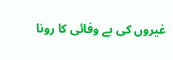غیروں کی بے وفائی کا رونا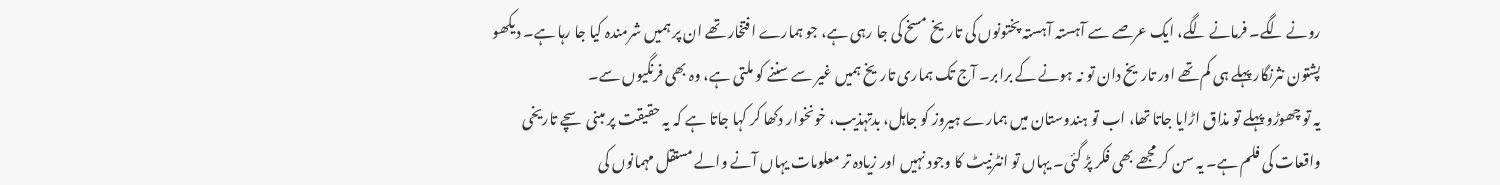رونے لگے۔ فرمانے لگے، ایک عرصے سے آہستہ آہستہ پختونوں کی تاریخ مسخ کی جا رہی ہے، جو ہمارے افتخار تھے ان پر ہمیں شرمندہ کیا جا رہا ہے۔ دیکھو پشتون نثرنگار پہلے ہی کم تھے اور تاریخ دان تو نہ ہونے کے برابر۔ آج تک ہماری تاریخ ہمیں غیر سے سننے کو ملتی ہے، وہ بھی فرنگیوں سے۔
یہ تو چھوڑو پہلے تو مذاق اڑایا جاتا تھا، اب تو ہندوستان میں ہمارے ہیروز کو جاہل، بدتہذیب، خونخوار دکھا کر کہا جاتا ہے کہ یہ حقیقت پر مبنی سچے تاریخی واقعات کی فلم ہے۔ یہ سن کر مجھے بھی فکر پڑ گئی۔ یہاں تو انٹرنیٹ کا وجود نہیں اور زیادہ تر معلومات یہاں آنے والے مستقل مہمانوں کی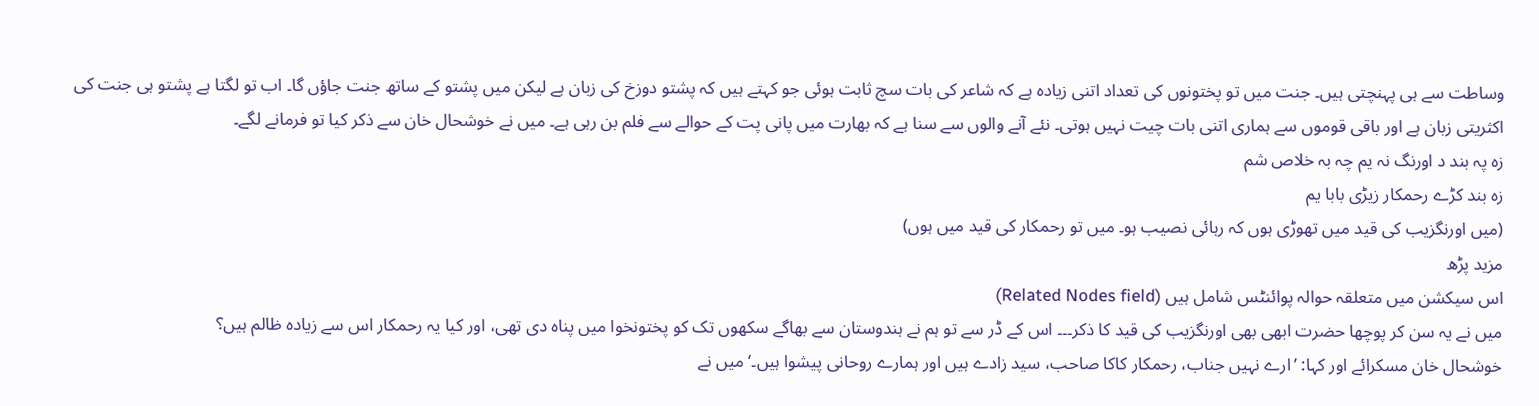وساطت سے ہی پہنچتی ہیں۔ جنت میں تو پختونوں کی تعداد اتنی زیادہ ہے کہ شاعر کی بات سچ ثابت ہوئی جو کہتے ہیں کہ پشتو دوزخ کی زبان ہے لیکن میں پشتو کے ساتھ جنت جاؤں گا۔ اب تو لگتا ہے پشتو ہی جنت کی اکثریتی زبان ہے اور باقی قوموں سے ہماری اتنی بات چیت نہیں ہوتی۔ نئے آنے والوں سے سنا ہے کہ بھارت میں پانی پت کے حوالے سے فلم بن رہی ہے۔ میں نے خوشحال خان سے ذکر کیا تو فرمانے لگے۔
زہ پہ بند د اورنگ نہ یم چہ بہ خلاص شم
زہ بند کڑے رحمکار زیڑی بابا یم
(میں اورنگزیب کی قید میں تھوڑی ہوں کہ رہائی نصیب ہو۔ میں تو رحمکار کی قید میں ہوں)
مزید پڑھ
اس سیکشن میں متعلقہ حوالہ پوائنٹس شامل ہیں (Related Nodes field)
میں نے یہ سن کر پوچھا حضرت ابھی بھی اورنگزیب کی قید کا ذکر۔۔۔ اس کے ڈر سے تو ہم نے ہندوستان سے بھاگے سکھوں تک کو پختونخوا میں پناہ دی تھی، اور کیا یہ رحمکار اس سے زیادہ ظالم ہیں؟
خوشحال خان مسکرائے اور کہا: ’ارے نہیں جناب، رحمکار کاکا صاحب، سید زادے ہیں اور ہمارے روحانی پیشوا ہیں۔‘ میں نے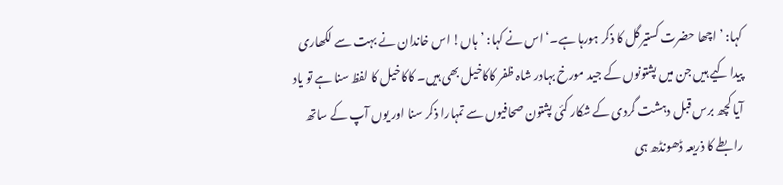کہا: ’اچھا حضرت کستیرگل کا ذکر ہورہا ہے۔‘ اس نے کہا: ’ہاں! اس خاندان نے بہت سے لکھاری پیدا کیے ہیں جن میں پشتونوں کے جید مورخ بہادر شاہ ظفر کاکاخیل بھی ہیں۔ کاکاخیل کا لفظ سنا ہے تو یاد آیا کچھ برس قبل دہشت گردی کے شکار کئی پشتون صحافیوں سے تمہارا ذکر سنا اور یوں آپ کے ساتھ رابطے کا ذریعہ ڈھونڈھ ہی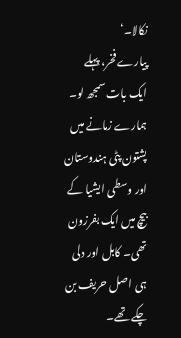نکالا۔‘
پیارے فخر، پہلے ایک بات سمجھ لو۔ ہمارے زمانے میں پشتون پٹی ہندوستان اور وسطی ایشیا کے بیچ میں ایک بفرزون تھی۔ کابل اور دلی ہی اصل حریف بن چکے تھے۔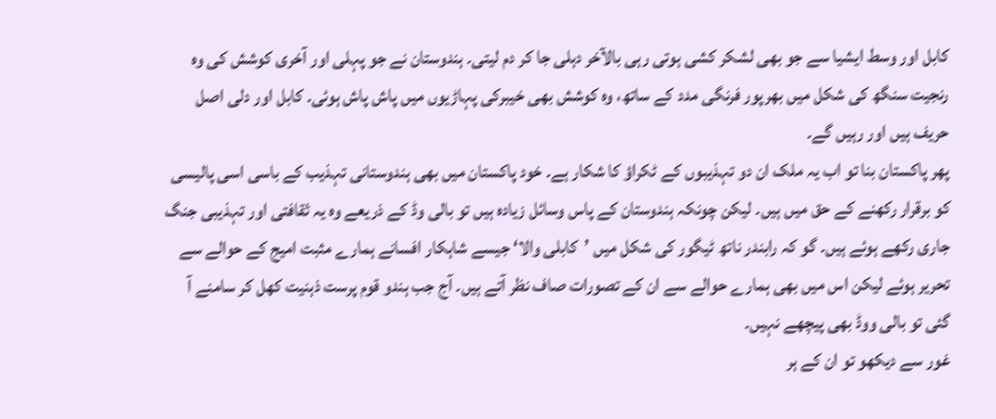کابل اور وسط ایشیا سے جو بھی لشکر کشی ہوتی رہی بالآخر دہلی جا کر دم لیتی۔ ہندوستان نے جو پہلی اور آخری کوشش کی وہ رنجیت سنگھ کی شکل میں بھرپور فرنگی مدد کے ساتھ، وہ کوشش بھی خیبرکی پہاڑیوں میں پاش پاش ہوئی۔ کابل اور دلی اصل حریف ہیں اور رہیں گے۔
پھر پاکستان بنا تو اب یہ ملک ان دو تہذیبوں کے ٹکراؤ کا شکار ہے۔ خود پاکستان میں بھی ہندوستانی تہذیب کے باسی اسی پالیسی کو برقرار رکھنے کے حق میں ہیں۔ لیکن چونکہ ہندوستان کے پاس وسائل زیادہ ہیں تو بالی وڈ کے ذریعے وہ یہ ثقافتی اور تہذیبی جنگ جاری رکھے ہوئے ہیں۔ گو کہ رابندر ناتھ ٹیگور کی شکل میں ’کابلی والا‘ جیسے شاہکار افسانے ہمارے مثبت امیج کے حوالے سے تحریر ہوئے لیکن اس میں بھی ہمارے حوالے سے ان کے تصورات صاف نظر آتے ہیں۔ آج جب ہندو قوم پرست ذہنیت کھل کر سامنے آ گئی تو بالی ووڈ بھی پیچھے نہیں۔
غور سے دیکھو تو ان کے ہر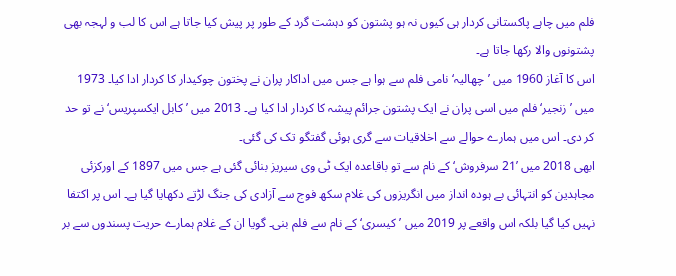فلم میں چاہے پاکستانی کردار ہی کیوں نہ ہو پشتون کو دہشت گرد کے طور پر پیش کیا جاتا ہے اس کا لب و لہجہ بھی پشتونوں والا رکھا جاتا ہے۔
اس کا آغاز 1960 میں ’چھالیہ‘ نامی فلم سے ہوا ہے جس میں اداکار پران نے پختون چوکیدار کا کردار ادا کیا۔ 1973 میں ’زنجیر‘ فلم میں اسی پران نے ایک پشتون جرائم پیشہ کا کردار ادا کیا ہے۔ 2013 میں ’کابل ایکسپریس‘ نے تو حد کر دی۔ اس میں ہمارے حوالے سے اخلاقیات سے گری ہوئی گفتگو تک کی گئی۔
ابھی 2018 میں ’21 سرفروش‘ کے نام سے تو باقاعدہ ایک ٹی وی سیریز بنائی گئی ہے جس میں 1897 کے اورکزئی مجاہدین کو انتہائی بے ہودہ انداز میں انگریزوں کی غلام سکھ فوج سے آزادی کی جنگ لڑتے دکھایا گیا ہے۔ اس پر اکتفا نہیں کیا گیا بلکہ اس واقعے پر 2019 میں ’کیسری‘ کے نام سے فلم بنی۔ گویا ان کے غلام ہمارے حریت پسندوں سے بر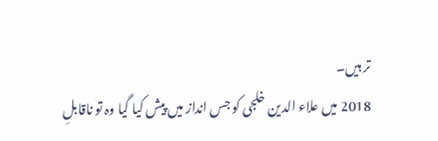تر ہیں۔
2018 میں علاء الدین خلجی کو جس انداز میں پیش کیا گیا وہ تو ناقابلِ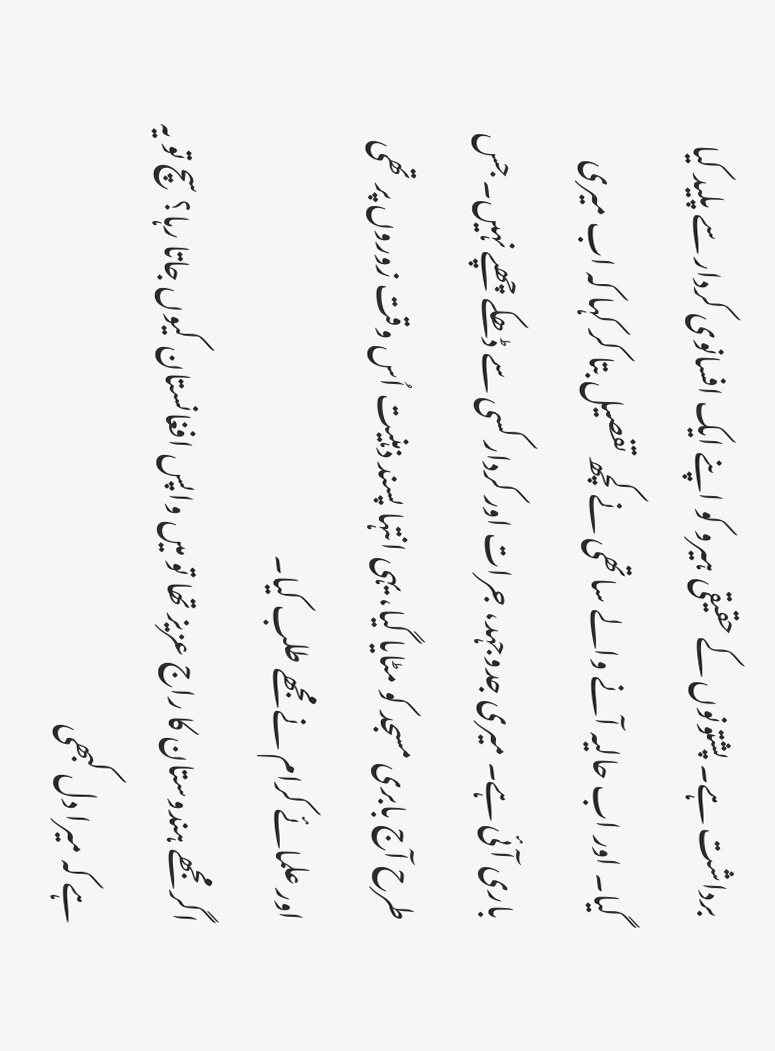برداشت ہے۔ پشتونوں کے حقیقی ہیرو کو اپنے ایک افسانوی کردار سے پلید کیا گیا۔ اور اب حالیہ آنے والے ساتھی نے کچھ تفصیل بتا کر کہا کہ اب میری باری آئی ہے۔ میری جدوجہد، جرات اور کردار کسی سے ڈھکے چھپے نہیں۔ جس طرح آج بابری مسجد کو مٹایا گیا، یہی انتہا پسند ذہنیت اُس وقت زوروں پر تھی اور علمائے کرام نے مجھے طلب کیا۔
اگر مجھے ہندوستان کا راج عزیز تھا تو میں واپس افغانستان کیوں جاتا رہا؟ سچ تو یہ ہے کہ میرا دل کبھی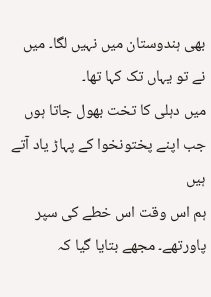بھی ہندوستان میں نہیں لگا۔ میں نے تو یہاں تک کہا تھا۔
میں دہلی کا تخت بھول جاتا ہوں
جب اپنے پختونخوا کے پہاڑ یاد آتے ہیں
ہم اس وقت اس خطے کی سپر پاورتھے۔ مجھے بتایا گیا کہ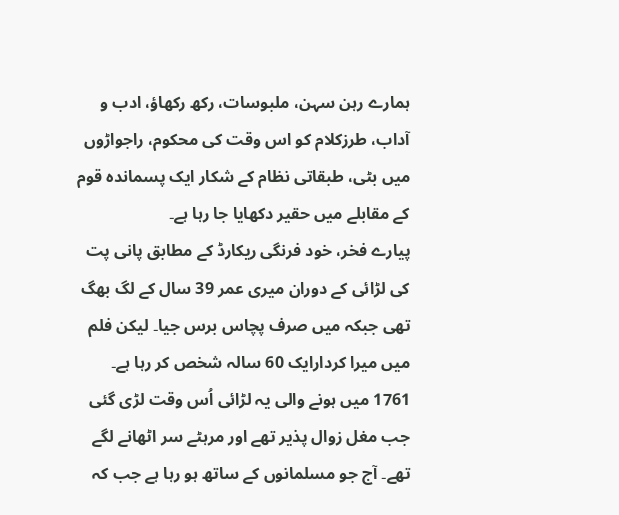ہمارے رہن سہن، ملبوسات، رکھ رکھاؤ، ادب و آداب، طرزکلام کو اس وقت کی محکوم، راجواڑوں میں بٹی، طبقاتی نظام کے شکار ایک پسماندہ قوم کے مقابلے میں حقیر دکھایا جا رہا ہے۔
پیارے فخر، خود فرنگی ریکارڈ کے مطابق پانی پت کی لڑائی کے دوران میری عمر 39 سال کے لگ بھگ تھی جبکہ میں صرف پچاس برس جیا۔ لیکن فلم میں میرا کردارایک 60 سالہ شخص کر رہا ہے۔ 1761 میں ہونے والی یہ لڑائی اُس وقت لڑی گئی جب مغل زوال پذیر تھے اور مرہٹے سر اٹھانے لگے تھے۔ آج جو مسلمانوں کے ساتھ ہو رہا ہے جب کہ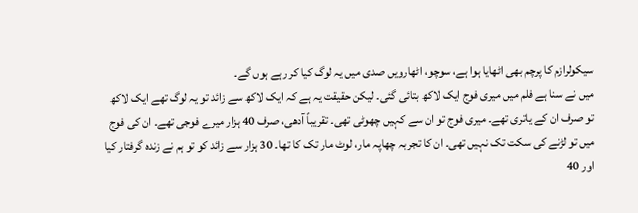سیکولرازم کا پرچم بھی اٹھایا ہوا ہے، سوچو، اٹھارویں صدی میں یہ لوگ کیا کر رہے ہوں گے۔
میں نے سنا ہے فلم میں میری فوج ایک لاکھ بتائی گئی۔ لیکن حقیقت یہ ہے کہ ایک لاکھ سے زائد تو یہ لوگ تھے ایک لاکھ تو صرف ان کے یاتری تھے۔ میری فوج تو ان سے کہیں چھوٹی تھی۔ تقریباً آدھی، صرف 40 ہزار میرے فوجی تھے۔ ان کی فوج میں تو لڑنے کی سکت تک نہیں تھی۔ ان کا تجربہ چھاپہ مار، لوٹ مار تک کا تھا۔ 30 ہزار سے زائد کو تو ہم نے زندہ گرفتار کیا اور 40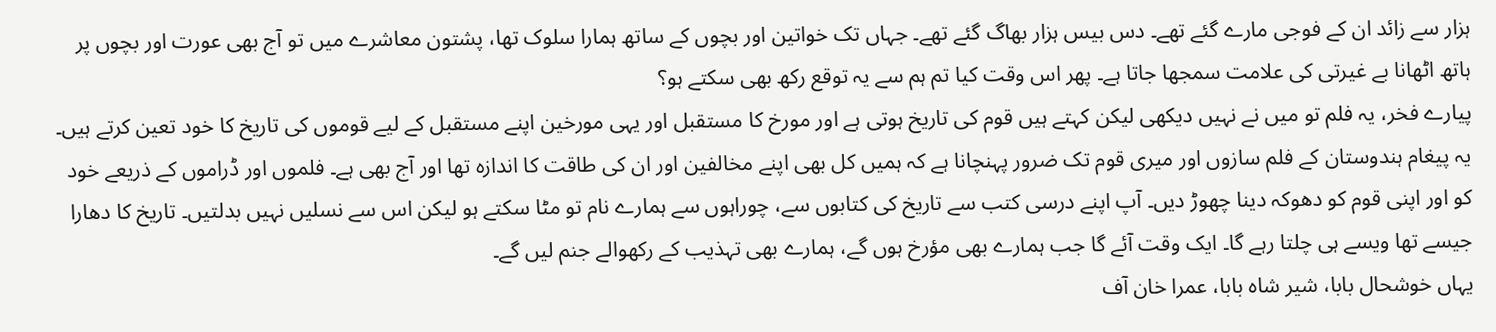ہزار سے زائد ان کے فوجی مارے گئے تھے۔ دس بیس ہزار بھاگ گئے تھے۔ جہاں تک خواتین اور بچوں کے ساتھ ہمارا سلوک تھا، پشتون معاشرے میں تو آج بھی عورت اور بچوں پر ہاتھ اٹھانا بے غیرتی کی علامت سمجھا جاتا ہے۔ پھر اس وقت کیا تم ہم سے یہ توقع رکھ بھی سکتے ہو؟
پیارے فخر، یہ فلم تو میں نے نہیں دیکھی لیکن کہتے ہیں قوم کی تاریخ ہوتی ہے اور مورخ کا مستقبل اور یہی مورخین اپنے مستقبل کے لیے قوموں کی تاریخ کا خود تعین کرتے ہیں۔ یہ پیغام ہندوستان کے فلم سازوں اور میری قوم تک ضرور پہنچانا ہے کہ ہمیں کل بھی اپنے مخالفین اور ان کی طاقت کا اندازہ تھا اور آج بھی ہے۔ فلموں اور ڈراموں کے ذریعے خود کو اور اپنی قوم کو دھوکہ دینا چھوڑ دیں۔ آپ اپنے درسی کتب سے تاریخ کی کتابوں سے، چوراہوں سے ہمارے نام تو مٹا سکتے ہو لیکن اس سے نسلیں نہیں بدلتیں۔ تاریخ کا دھارا جیسے تھا ویسے ہی چلتا رہے گا۔ ایک وقت آئے گا جب ہمارے بھی مؤرخ ہوں گے، ہمارے بھی تہذیب کے رکھوالے جنم لیں گے۔
یہاں خوشحال بابا، شیر شاہ بابا، عمرا خان آف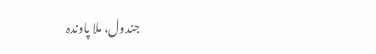جندول، ملا پاوندہ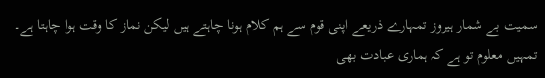سمیت بے شمار ہیروز تمہارے ذریعے اپنی قوم سے ہم کلام ہونا چاہتے ہیں لیکن نماز کا وقت ہوا چاہتا ہے۔ تمہیں معلوم تو ہے کہ ہماری عبادت بھی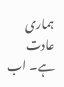ہماری عادت ہے۔ اب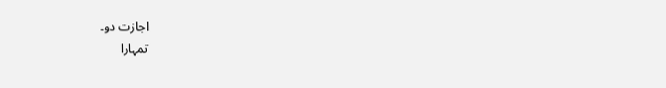اجازت دو۔
تمہارا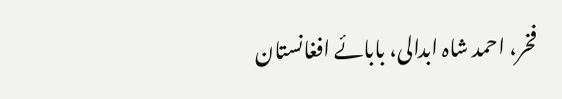فخر، احمد شاہ ابدالی، بابائے افغانستان